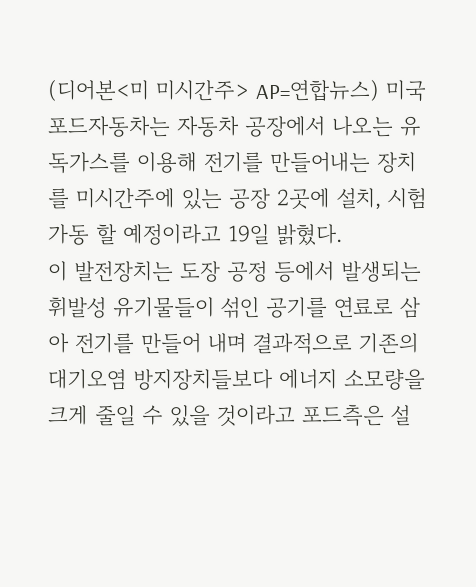(디어본<미 미시간주> AP=연합뉴스) 미국 포드자동차는 자동차 공장에서 나오는 유독가스를 이용해 전기를 만들어내는 장치를 미시간주에 있는 공장 2곳에 설치, 시험 가동 할 예정이라고 19일 밝혔다.
이 발전장치는 도장 공정 등에서 발생되는 휘발성 유기물들이 섞인 공기를 연료로 삼아 전기를 만들어 내며 결과적으로 기존의 대기오염 방지장치들보다 에너지 소모량을 크게 줄일 수 있을 것이라고 포드측은 설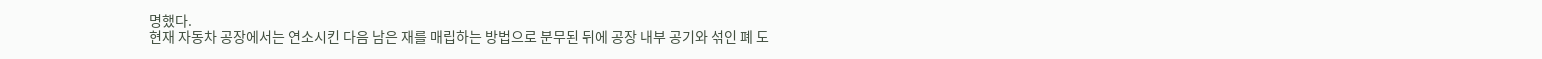명했다.
현재 자동차 공장에서는 연소시킨 다음 남은 재를 매립하는 방법으로 분무된 뒤에 공장 내부 공기와 섞인 폐 도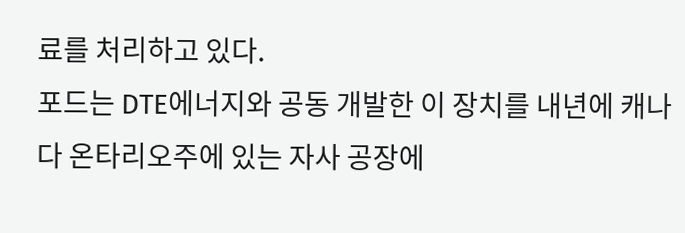료를 처리하고 있다.
포드는 DTE에너지와 공동 개발한 이 장치를 내년에 캐나다 온타리오주에 있는 자사 공장에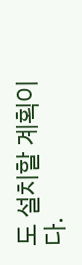도 설치할 계획이다.